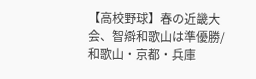【高校野球】春の近畿大会、智辯和歌山は準優勝/和歌山・京都・兵庫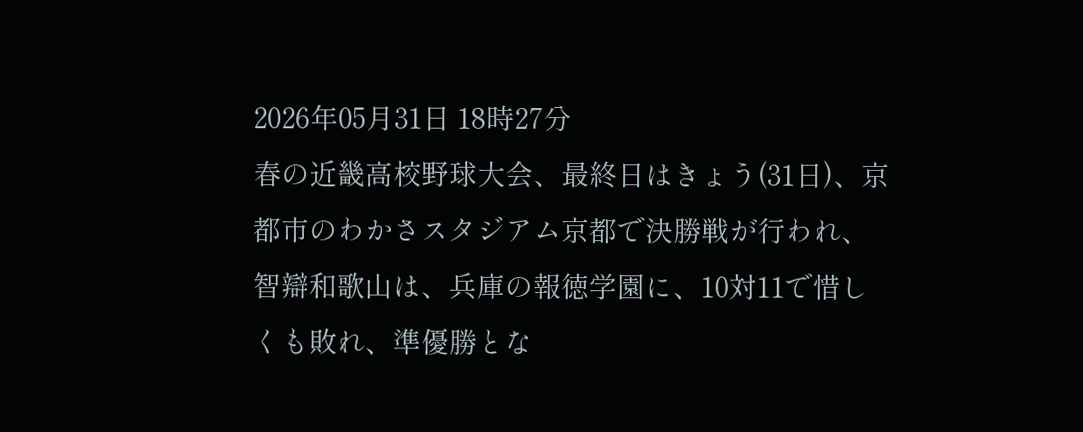2026年05月31日 18時27分
春の近畿高校野球大会、最終日はきょう(31日)、京都市のわかさスタジアム京都で決勝戦が行われ、智辯和歌山は、兵庫の報徳学園に、10対11で惜しくも敗れ、準優勝とな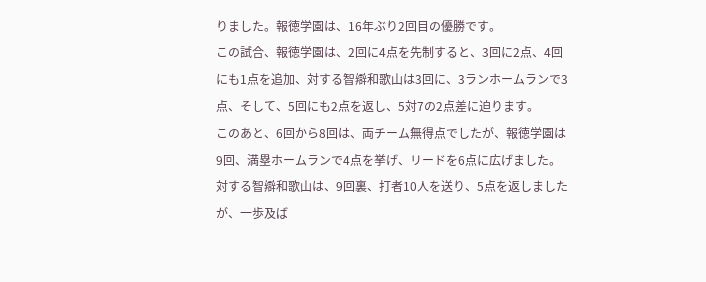りました。報徳学園は、16年ぶり2回目の優勝です。
この試合、報徳学園は、2回に4点を先制すると、3回に2点、4回にも1点を追加、対する智辯和歌山は3回に、3ランホームランで3点、そして、5回にも2点を返し、5対7の2点差に迫ります。
このあと、6回から8回は、両チーム無得点でしたが、報徳学園は9回、満塁ホームランで4点を挙げ、リードを6点に広げました。対する智辯和歌山は、9回裏、打者10人を送り、5点を返しましたが、一歩及ば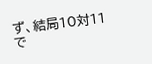ず、結局10対11で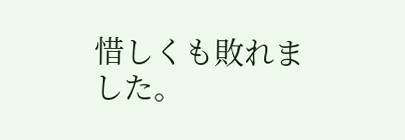惜しくも敗れました。